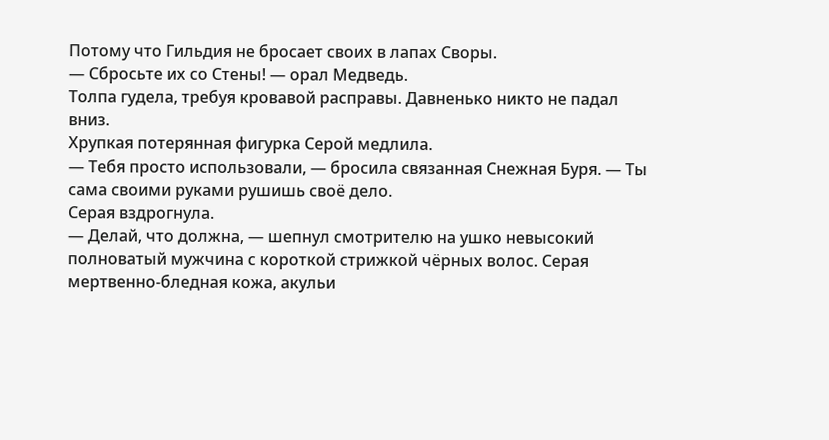Потому что Гильдия не бросает своих в лапах Своры.
— Сбросьте их со Стены! — орал Медведь.
Толпа гудела, требуя кровавой расправы. Давненько никто не падал вниз.
Хрупкая потерянная фигурка Серой медлила.
— Тебя просто использовали, — бросила связанная Снежная Буря. — Ты сама своими руками рушишь своё дело.
Серая вздрогнула.
— Делай, что должна, — шепнул смотрителю на ушко невысокий полноватый мужчина с короткой стрижкой чёрных волос. Серая мертвенно-бледная кожа, акульи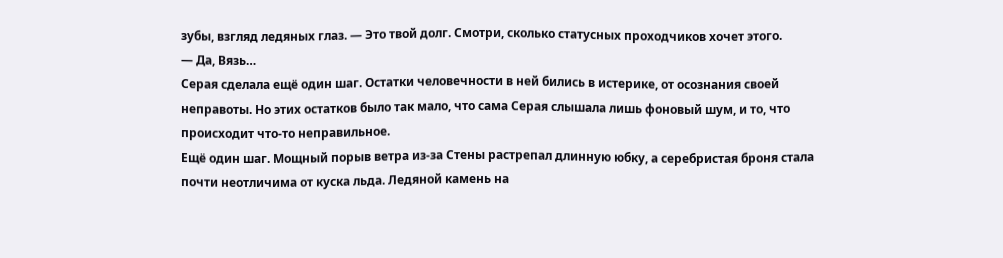зубы, взгляд ледяных глаз. — Это твой долг. Смотри, сколько статусных проходчиков хочет этого.
— Да, Вязь…
Серая сделала ещё один шаг. Остатки человечности в ней бились в истерике, от осознания своей неправоты. Но этих остатков было так мало, что сама Серая слышала лишь фоновый шум, и то, что происходит что-то неправильное.
Ещё один шаг. Мощный порыв ветра из-за Стены растрепал длинную юбку, а серебристая броня стала почти неотличима от куска льда. Ледяной камень на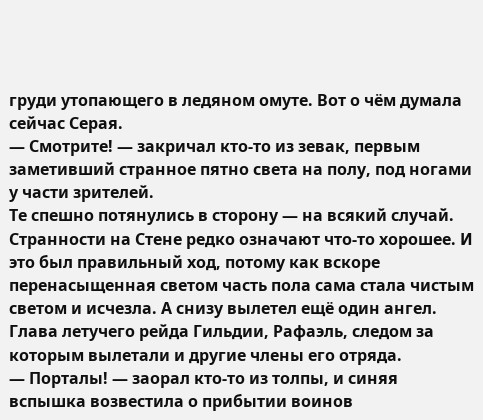груди утопающего в ледяном омуте. Вот о чём думала сейчас Серая.
— Смотрите! — закричал кто-то из зевак, первым заметивший странное пятно света на полу, под ногами у части зрителей.
Те спешно потянулись в сторону — на всякий случай. Странности на Стене редко означают что-то хорошее. И это был правильный ход, потому как вскоре перенасыщенная светом часть пола сама стала чистым светом и исчезла. А снизу вылетел ещё один ангел.
Глава летучего рейда Гильдии, Рафаэль, следом за которым вылетали и другие члены его отряда.
— Порталы! — заорал кто-то из толпы, и синяя вспышка возвестила о прибытии воинов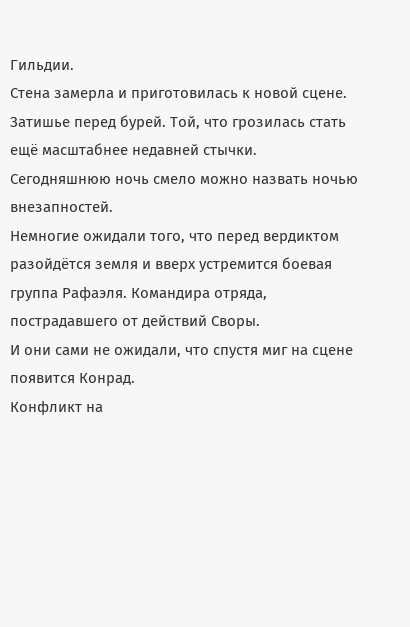Гильдии.
Стена замерла и приготовилась к новой сцене. Затишье перед бурей. Той, что грозилась стать ещё масштабнее недавней стычки.
Сегодняшнюю ночь смело можно назвать ночью внезапностей.
Немногие ожидали того, что перед вердиктом разойдётся земля и вверх устремится боевая группа Рафаэля. Командира отряда, пострадавшего от действий Своры.
И они сами не ожидали, что спустя миг на сцене появится Конрад.
Конфликт на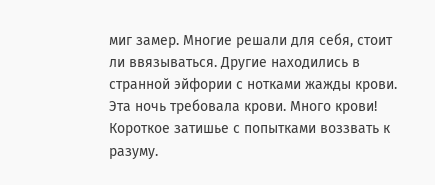миг замер. Многие решали для себя, стоит ли ввязываться. Другие находились в странной эйфории с нотками жажды крови. Эта ночь требовала крови. Много крови!
Короткое затишье с попытками воззвать к разуму.